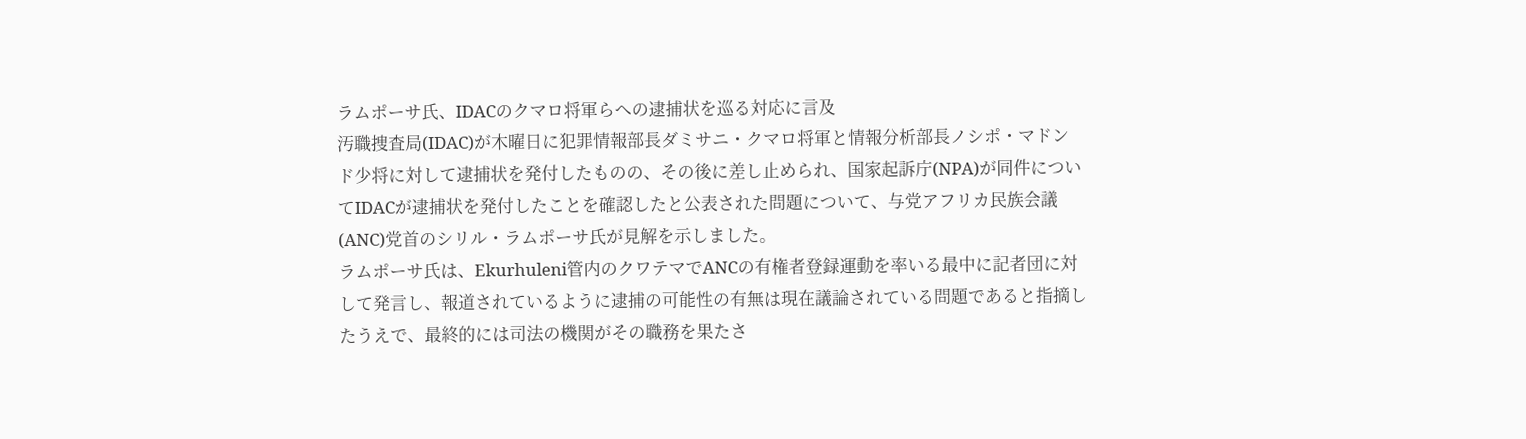ラムポーサ氏、IDACのクマロ将軍らへの逮捕状を巡る対応に言及
汚職捜査局(IDAC)が木曜日に犯罪情報部長ダミサニ・クマロ将軍と情報分析部長ノシポ・マドンド少将に対して逮捕状を発付したものの、その後に差し止められ、国家起訴庁(NPA)が同件についてIDACが逮捕状を発付したことを確認したと公表された問題について、与党アフリカ民族会議(ANC)党首のシリル・ラムポーサ氏が見解を示しました。
ラムポーサ氏は、Ekurhuleni管内のクワテマでANCの有権者登録運動を率いる最中に記者団に対して発言し、報道されているように逮捕の可能性の有無は現在議論されている問題であると指摘したうえで、最終的には司法の機関がその職務を果たさ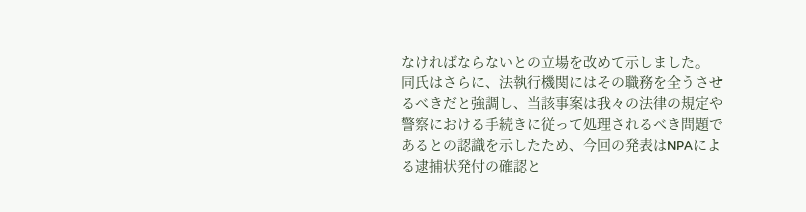なければならないとの立場を改めて示しました。
同氏はさらに、法執行機関にはその職務を全うさせるべきだと強調し、当該事案は我々の法律の規定や警察における手続きに従って処理されるべき問題であるとの認識を示したため、今回の発表はNPAによる逮捕状発付の確認と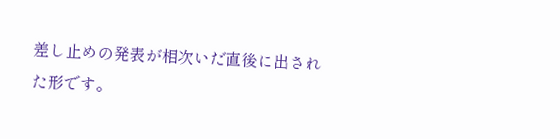差し止めの発表が相次いだ直後に出された形です。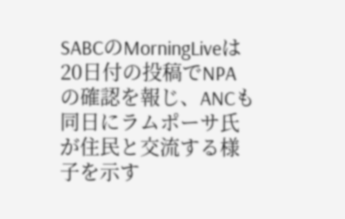SABCのMorningLiveは20日付の投稿でNPAの確認を報じ、ANCも同日にラムポーサ氏が住民と交流する様子を示す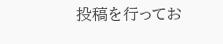投稿を行ってお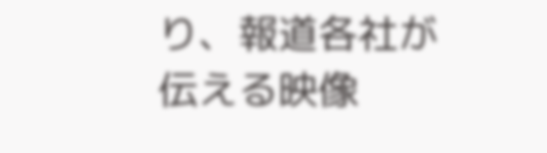り、報道各社が伝える映像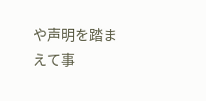や声明を踏まえて事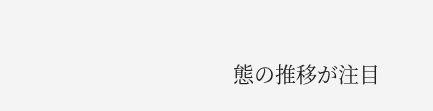態の推移が注目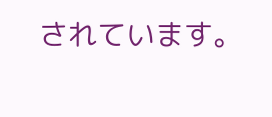されています。